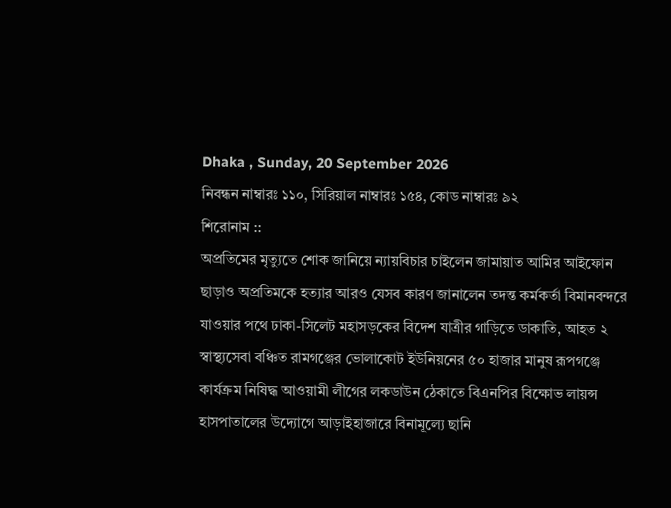Dhaka , Sunday, 20 September 2026
নিবন্ধন নাম্বারঃ ১১০, সিরিয়াল নাম্বারঃ ১৫৪, কোড নাম্বারঃ ৯২
শিরোনাম ::
অপ্রতিমের মৃত্যুতে শোক জানিয়ে ন্যায়বিচার চাইলেন জামায়াত আমির আইফোন ছাড়াও অপ্রতিমকে হত্যার আরও যেসব কারণ জানালেন তদন্ত কর্মকর্তা বিমানবন্দরে যাওয়ার পথে ঢাকা-সিলেট মহাসড়কের বিদেশ যাত্রীর গাড়িতে ডাকাতি, আহত ২ স্বাস্থ্যসেবা বঞ্চিত রামগঞ্জের ভোলাকোট ইউনিয়নের ৫০ হাজার মানুষ রূপগঞ্জে কার্যক্রম নিষিদ্ধ আওয়ামী লীগের লকডাউন ঠেকাতে বিএনপির বিক্ষোভ লায়ন্স হাসপাতালের উদ্যোগে আড়াইহাজারে বিনামূল্যে ছানি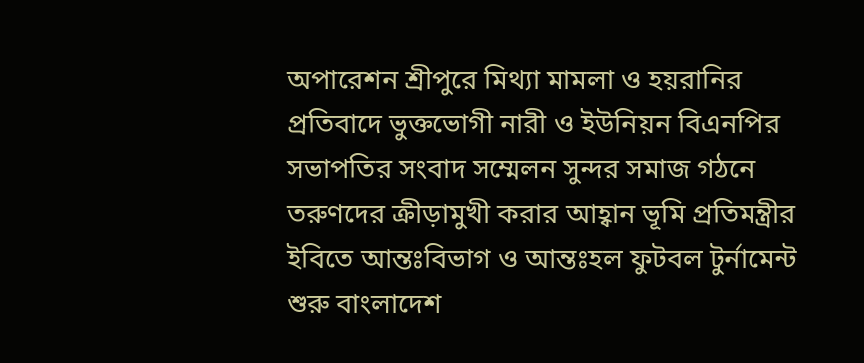অপারেশন শ্রীপুরে মিথ্যা মামলা ও হয়রানির প্রতিবাদে ভুক্তভোগী নারী ও ইউনিয়ন বিএনপির সভাপতির সংবাদ সম্মেলন সুন্দর সমাজ গঠনে তরুণদের ক্রীড়ামুখী করার আহ্বান ভূমি প্রতিমন্ত্রীর ইবিতে আন্তঃবিভাগ ও আন্তঃহল ফুটবল টুর্নামেন্ট শুরু বাংলাদেশ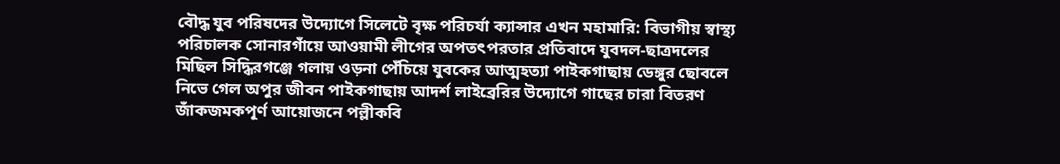বৌদ্ধ যুব পরিষদের উদ্যোগে সিলেটে বৃক্ষ পরিচর্যা ক্যান্সার এখন মহামারি: বিভাগীয় স্বাস্থ্য পরিচালক সোনারগাঁয়ে আওয়ামী লীগের অপতৎপরতার প্রতিবাদে যুবদল-ছাত্রদলের মিছিল সিদ্ধিরগঞ্জে গলায় ওড়না পেঁচিয়ে যুবকের আত্মহত্যা পাইকগাছায় ডেঙ্গুর ছোবলে নিভে গেল অপুর জীবন পাইকগাছায় আদর্শ লাইব্রেরির উদ্যোগে গাছের চারা বিতরণ জাঁকজমকপূর্ণ আয়োজনে পল্লীকবি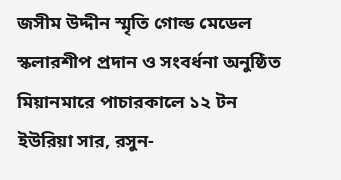জসীম উদ্দীন স্মৃতি গোল্ড মেডেল স্কলারশীপ প্রদান ও সংবর্ধনা অনুষ্ঠিত মিয়ানমারে পাচারকালে ১২ টন ইউরিয়া সার, রসুন-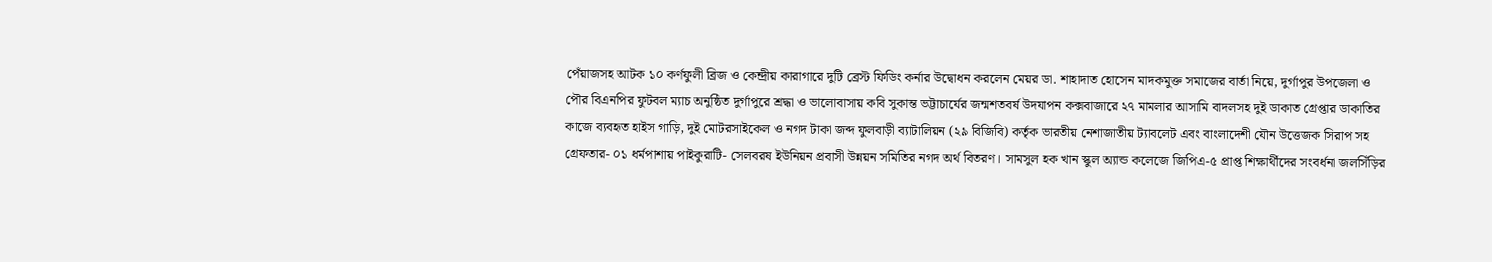পেঁয়াজসহ আটক ১০ কর্ণফুলী ব্রিজ ও কেন্দ্রীয় কারাগারে দুটি ব্রেস্ট ফিডিং কর্নার উদ্বোধন করলেন মেয়র ডা. শাহাদাত হোসেন মাদকমুক্ত সমাজের বার্তা নিয়ে, দুর্গাপুর উপজেলা ও পৌর বিএনপির ফুটবল ম্যাচ অনুষ্ঠিত দুর্গাপুরে শ্রদ্ধা ও ভালোবাসায় কবি সুকান্ত ভট্টাচার্যের জন্মশতবর্ষ উদযাপন কক্সবাজারে ২৭ মামলার আসামি বাদলসহ দুই ডাকাত গ্রেপ্তার ডাকাতির কাজে ব্যবহৃত হাইস গাড়ি, দুই মোটরসাইকেল ও নগদ টাকা জব্দ ফুলবাড়ী ব্যাটালিয়ন (২৯ বিজিবি) কর্তৃক ভারতীয় নেশাজাতীয় ট্যাবলেট এবং বাংলাদেশী যৌন উত্তেজক সিরাপ সহ গ্রেফতার- ০১ ধর্মপাশায় পাইকুরাটি- সেলবরষ ইউনিয়ন প্রবাসী উন্নয়ন সমিতির নগদ অর্থ বিতরণ। সামসুল হক খান স্কুল অ্যান্ড কলেজে জিপিএ-৫ প্রাপ্ত শিক্ষার্থীদের সংবর্ধনা জলসিঁড়ির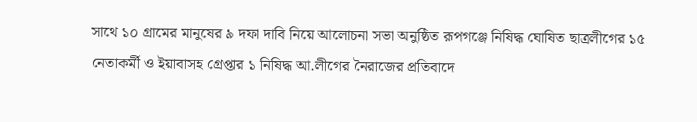সাথে ১০ গ্রামের মানুষের ৯ দফা দাবি নিয়ে আলোচনা সভা অনুষ্ঠিত রূপগঞ্জে নিষিদ্ধ ঘোষিত ছাত্রলীগের ১৫ নেতাকর্মী ও ইয়াবাসহ গ্রেপ্তার ১ নিষিদ্ধ আ.লীগের নৈরাজের প্রতিবাদে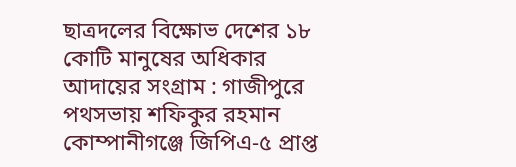ছাত্রদলের বিক্ষোভ দেশের ১৮ কোটি মানুষের অধিকার আদায়ের সংগ্রাম : গাজীপুরে পথসভায় শফিকুর রহমান  কোম্পানীগঞ্জে জিপিএ-৫ প্রাপ্ত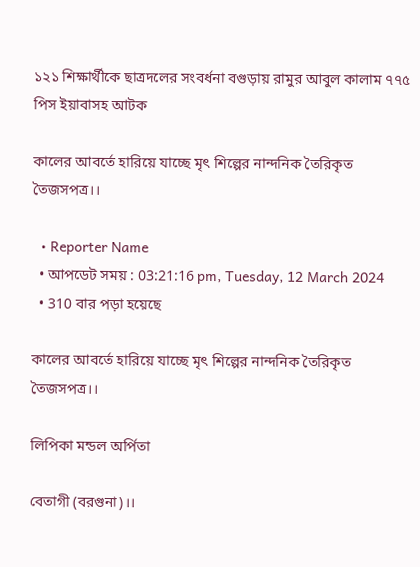১২১ শিক্ষার্থীকে ছাত্রদলের সংবর্ধনা বগুড়ায় রামুর আবুল কালাম ৭৭৫ পিস ইয়াবাসহ আটক

কালের আবর্তে হারিয়ে যাচ্ছে মৃৎ শিল্পের নান্দনিক তৈরিকৃত তৈজসপত্র।।

  • Reporter Name
  • আপডেট সময় : 03:21:16 pm, Tuesday, 12 March 2024
  • 310 বার পড়া হয়েছে

কালের আবর্তে হারিয়ে যাচ্ছে মৃৎ শিল্পের নান্দনিক তৈরিকৃত তৈজসপত্র।।

লিপিকা মন্ডল অর্পিতা

বেতাগী (বরগুনা)।।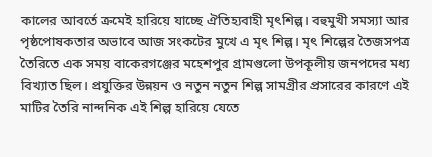কালের আবর্তে ক্রমেই হারিয়ে যাচ্ছে ঐতিহ্যবাহী মৃৎশিল্প। বহুমুখী সমস্যা আর পৃষ্ঠপোষকতার অভাবে আজ সংকটের মুখে এ মৃৎ শিল্প। মৃৎ শিল্পের তৈজসপত্র তৈরিতে এক সময় বাকেরগঞ্জের মহেশপুর গ্রামগুলো উপকূলীয় জনপদের মধ্য বিখ্যাত ছিল। প্রযুক্তির উন্নয়ন ও নতুন নতুন শিল্প সামগ্রীর প্রসারের কারণে এই মাটির তৈরি নান্দনিক এই শিল্প হারিয়ে যেতে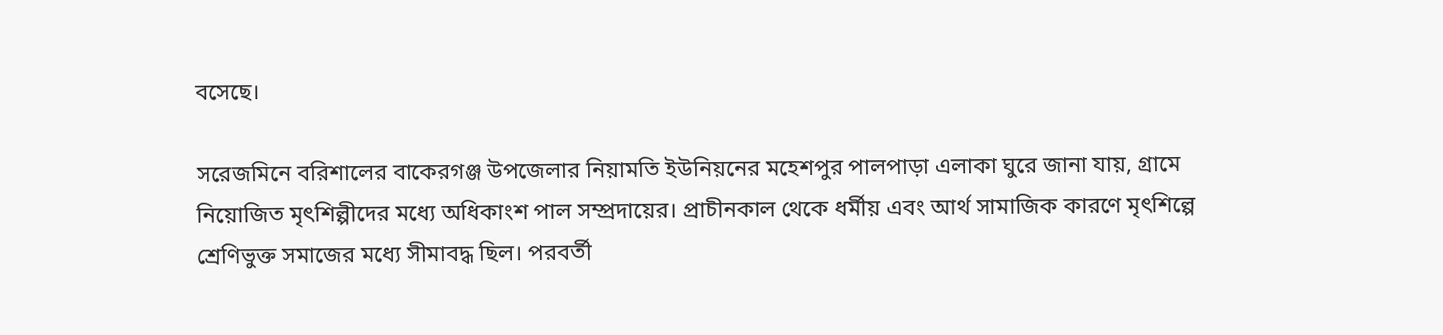বসেছে।

সরেজমিনে বরিশালের বাকেরগঞ্জ উপজেলার নিয়ামতি ইউনিয়নের মহেশপুর পালপাড়া এলাকা ঘুরে জানা যায়, গ্রামে নিয়োজিত মৃৎশিল্পীদের মধ্যে অধিকাংশ পাল সম্প্রদায়ের। প্রাচীনকাল থেকে ধর্মীয় এবং আর্থ সামাজিক কারণে মৃৎশিল্পে শ্রেণিভুক্ত সমাজের মধ্যে সীমাবদ্ধ ছিল। পরবর্তী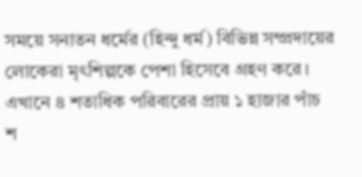সময়ে সনাতন ধর্মের (হিন্দু ধর্ম) বিভিন্ন সম্প্রদায়ের লোকেরা মৃৎশিল্পকে পেশা হিসেবে গ্রহণ করে। এখানে ৪ শতাধিক পরিবারের প্রায় ১ হাজার পাঁচ শ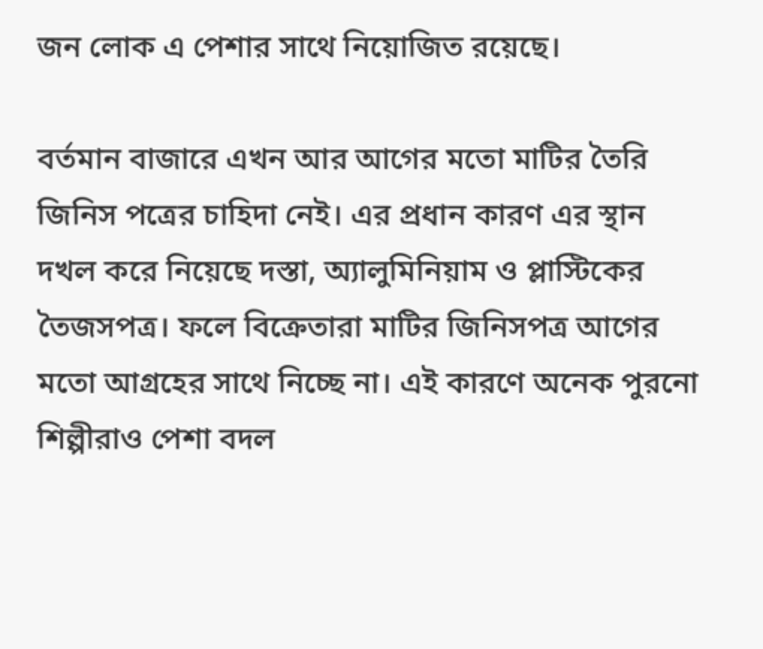জন লোক এ পেশার সাথে নিয়োজিত রয়েছে।

বর্তমান বাজারে এখন আর আগের মতো মাটির তৈরি জিনিস পত্রের চাহিদা নেই। এর প্রধান কারণ এর স্থান দখল করে নিয়েছে দস্তা, অ্যালুমিনিয়াম ও প্লাস্টিকের তৈজসপত্র। ফলে বিক্রেতারা মাটির জিনিসপত্র আগের মতো আগ্রহের সাথে নিচ্ছে না। এই কারণে অনেক পুরনো শিল্পীরাও পেশা বদল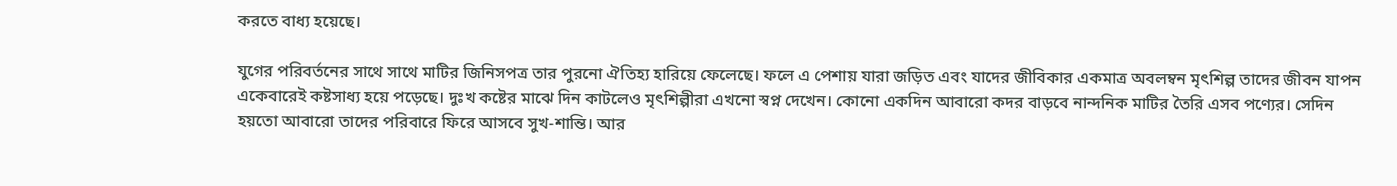করতে বাধ্য হয়েছে।

যুগের পরিবর্তনের সাথে সাথে মাটির জিনিসপত্র তার পুরনো ঐতিহ্য হারিয়ে ফেলেছে। ফলে এ পেশায় যারা জড়িত এবং যাদের জীবিকার একমাত্র অবলম্বন মৃৎশিল্প তাদের জীবন যাপন একেবারেই কষ্টসাধ্য হয়ে পড়েছে। দুঃখ কষ্টের মাঝে দিন কাটলেও মৃৎশিল্পীরা এখনো স্বপ্ন দেখেন। কোনো একদিন আবারো কদর বাড়বে নান্দনিক মাটির তৈরি এসব পণ্যের। সেদিন হয়তো আবারো তাদের পরিবারে ফিরে আসবে সুখ-শান্তি। আর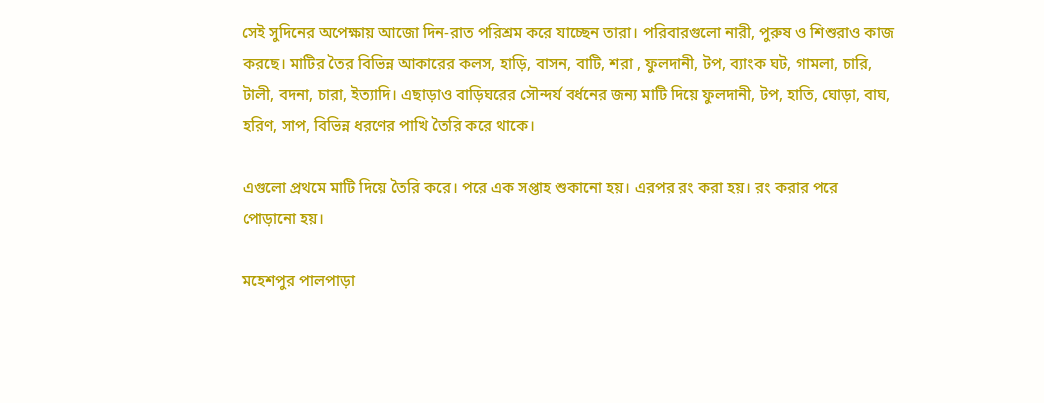সেই সুদিনের অপেক্ষায় আজো দিন-রাত পরিশ্রম করে যাচ্ছেন তারা। পরিবারগুলো নারী, পুরুষ ও শিশুরাও কাজ করছে। মাটির তৈর বিভিন্ন আকারের কলস, হাড়ি, বাসন, বাটি, শরা , ফুলদানী, টপ, ব্যাংক ঘট, গামলা, চারি, টালী, বদনা, চারা, ইত্যাদি। এছাড়াও বাড়িঘরের সৌন্দর্য বর্ধনের জন্য মাটি দিয়ে ফুলদানী, টপ, হাতি, ঘোড়া, বাঘ, হরিণ, সাপ, বিভিন্ন ধরণের পাখি তৈরি করে থাকে।

এগুলো প্রথমে মাটি দিয়ে তৈরি করে। পরে এক সপ্তাহ শুকানো হয়। এরপর রং করা হয়। রং করার পরে পোড়ানো হয়।

মহেশপুর পালপাড়া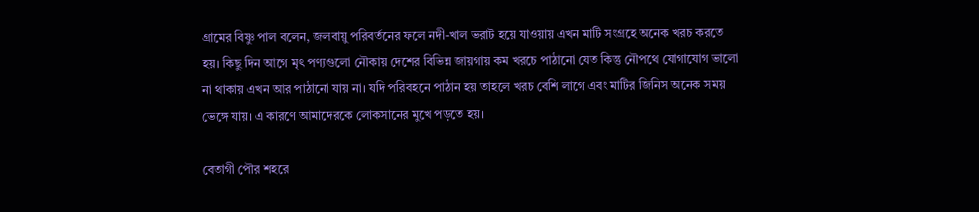গ্রামের বিষ্ণু পাল বলেন, জলবায়ু পরিবর্তনের ফলে নদী-খাল ভরাট হয়ে যাওয়ায় এখন মাটি সংগ্রহে অনেক খরচ করতে হয়। কিছু দিন আগে মৃৎ পণ্যগুলো নৌকায় দেশের বিভিন্ন জায়গায় কম খরচে পাঠানো যেত কিন্তু নৌপথে যোগাযোগ ভালো না থাকায় এখন আর পাঠানো যায় না। যদি পরিবহনে পাঠান হয় তাহলে খরচ বেশি লাগে এবং মাটির জিনিস অনেক সময় ভেঙ্গে যায়। এ কারণে আমাদেরকে লোকসানের মুখে পড়তে হয়।

বেতাগী পৌর শহরে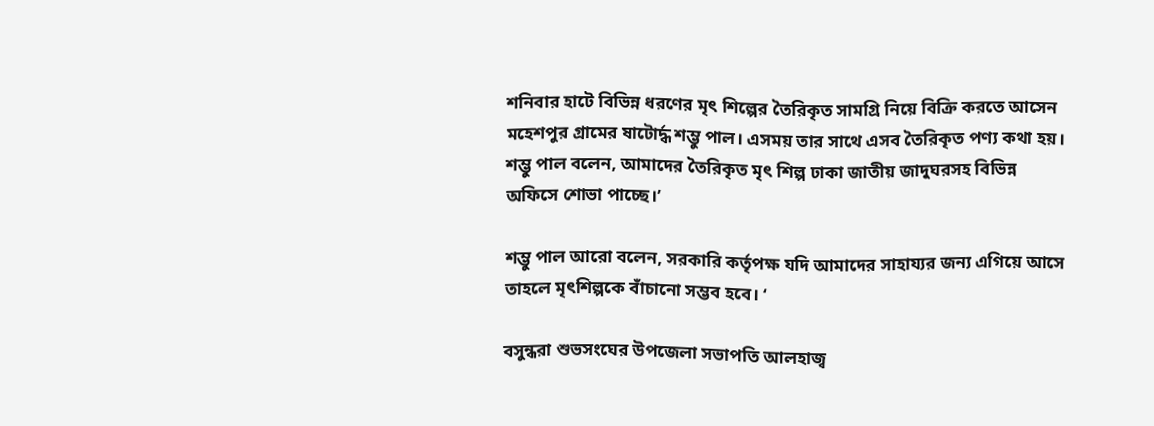শনিবার হাটে বিভিন্ন ধরণের মৃৎ শিল্পের তৈরিকৃত সামগ্রি নিয়ে বিক্রি করতে আসেন মহেশপুর গ্রামের ষাটোর্দ্ধ শম্ভু পাল। এসময় তার সাথে এসব তৈরিকৃত পণ্য কথা হয়। শম্ভু পাল বলেন, আমাদের তৈরিকৃত মৃৎ শিল্প ঢাকা জাতীয় জাদুঘরসহ বিভিন্ন অফিসে শোভা পাচ্ছে।’

শম্ভু পাল আরো বলেন, সরকারি কর্তৃপক্ষ যদি আমাদের সাহায্যর জন্য এগিয়ে আসে তাহলে মৃৎশিল্পকে বাঁচানো সম্ভব হবে। ‘

বসুন্ধরা শুভসংঘের উপজেলা সভাপতি আলহাজ্ব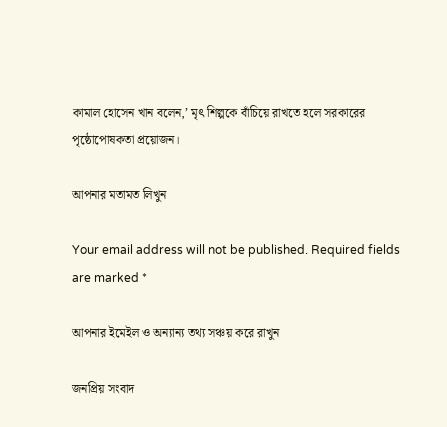কামাল হোসেন খান বলেন,’ মৃৎ শিল্পকে বাঁচিয়ে রাখতে হলে সরকারের পৃষ্ঠোপোষকতা প্রয়োজন।

আপনার মতামত লিখুন

Your email address will not be published. Required fields are marked *

আপনার ইমেইল ও অন্যান্য তথ্য সঞ্চয় করে রাখুন

জনপ্রিয় সংবাদ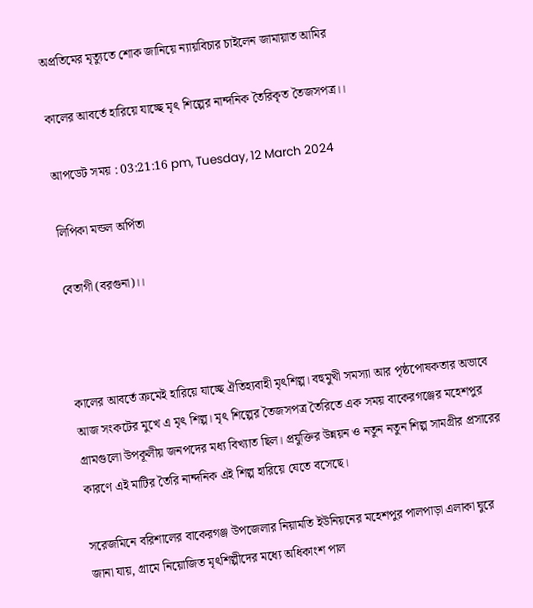অপ্রতিমের মৃত্যুতে শোক জানিয়ে ন্যায়বিচার চাইলেন জামায়াত আমির

কালের আবর্তে হারিয়ে যাচ্ছে মৃৎ শিল্পের নান্দনিক তৈরিকৃত তৈজসপত্র।।

আপডেট সময় : 03:21:16 pm, Tuesday, 12 March 2024

লিপিকা মন্ডল অর্পিতা

বেতাগী (বরগুনা)।।



কালের আবর্তে ক্রমেই হারিয়ে যাচ্ছে ঐতিহ্যবাহী মৃৎশিল্প। বহুমুখী সমস্যা আর পৃষ্ঠপোষকতার অভাবে আজ সংকটের মুখে এ মৃৎ শিল্প। মৃৎ শিল্পের তৈজসপত্র তৈরিতে এক সময় বাকেরগঞ্জের মহেশপুর গ্রামগুলো উপকূলীয় জনপদের মধ্য বিখ্যাত ছিল। প্রযুক্তির উন্নয়ন ও নতুন নতুন শিল্প সামগ্রীর প্রসারের কারণে এই মাটির তৈরি নান্দনিক এই শিল্প হারিয়ে যেতে বসেছে।

সরেজমিনে বরিশালের বাকেরগঞ্জ উপজেলার নিয়ামতি ইউনিয়নের মহেশপুর পালপাড়া এলাকা ঘুরে জানা যায়, গ্রামে নিয়োজিত মৃৎশিল্পীদের মধ্যে অধিকাংশ পাল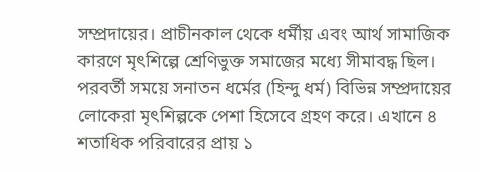সম্প্রদায়ের। প্রাচীনকাল থেকে ধর্মীয় এবং আর্থ সামাজিক কারণে মৃৎশিল্পে শ্রেণিভুক্ত সমাজের মধ্যে সীমাবদ্ধ ছিল। পরবর্তী সময়ে সনাতন ধর্মের (হিন্দু ধর্ম) বিভিন্ন সম্প্রদায়ের লোকেরা মৃৎশিল্পকে পেশা হিসেবে গ্রহণ করে। এখানে ৪ শতাধিক পরিবারের প্রায় ১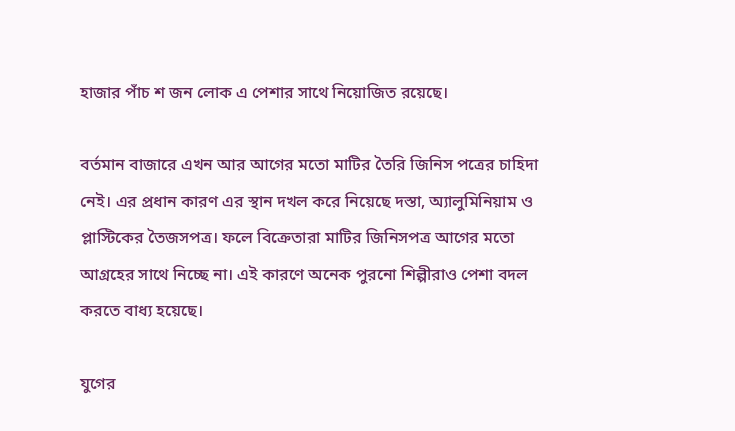হাজার পাঁচ শ জন লোক এ পেশার সাথে নিয়োজিত রয়েছে।

বর্তমান বাজারে এখন আর আগের মতো মাটির তৈরি জিনিস পত্রের চাহিদা নেই। এর প্রধান কারণ এর স্থান দখল করে নিয়েছে দস্তা, অ্যালুমিনিয়াম ও প্লাস্টিকের তৈজসপত্র। ফলে বিক্রেতারা মাটির জিনিসপত্র আগের মতো আগ্রহের সাথে নিচ্ছে না। এই কারণে অনেক পুরনো শিল্পীরাও পেশা বদল করতে বাধ্য হয়েছে।

যুগের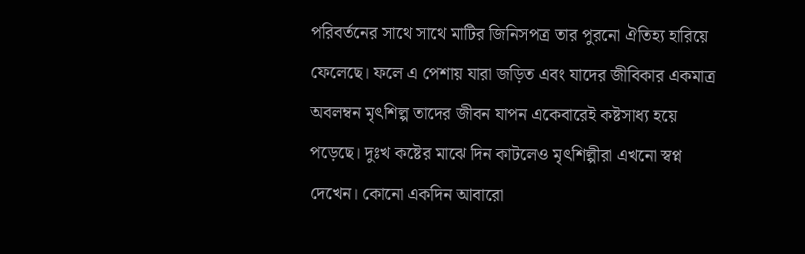পরিবর্তনের সাথে সাথে মাটির জিনিসপত্র তার পুরনো ঐতিহ্য হারিয়ে ফেলেছে। ফলে এ পেশায় যারা জড়িত এবং যাদের জীবিকার একমাত্র অবলম্বন মৃৎশিল্প তাদের জীবন যাপন একেবারেই কষ্টসাধ্য হয়ে পড়েছে। দুঃখ কষ্টের মাঝে দিন কাটলেও মৃৎশিল্পীরা এখনো স্বপ্ন দেখেন। কোনো একদিন আবারো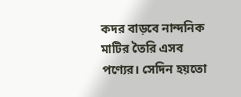কদর বাড়বে নান্দনিক মাটির তৈরি এসব পণ্যের। সেদিন হয়তো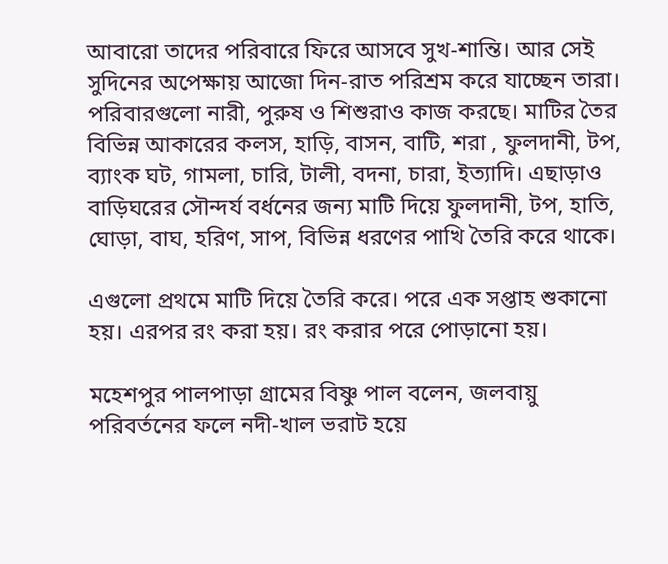আবারো তাদের পরিবারে ফিরে আসবে সুখ-শান্তি। আর সেই সুদিনের অপেক্ষায় আজো দিন-রাত পরিশ্রম করে যাচ্ছেন তারা। পরিবারগুলো নারী, পুরুষ ও শিশুরাও কাজ করছে। মাটির তৈর বিভিন্ন আকারের কলস, হাড়ি, বাসন, বাটি, শরা , ফুলদানী, টপ, ব্যাংক ঘট, গামলা, চারি, টালী, বদনা, চারা, ইত্যাদি। এছাড়াও বাড়িঘরের সৌন্দর্য বর্ধনের জন্য মাটি দিয়ে ফুলদানী, টপ, হাতি, ঘোড়া, বাঘ, হরিণ, সাপ, বিভিন্ন ধরণের পাখি তৈরি করে থাকে।

এগুলো প্রথমে মাটি দিয়ে তৈরি করে। পরে এক সপ্তাহ শুকানো হয়। এরপর রং করা হয়। রং করার পরে পোড়ানো হয়।

মহেশপুর পালপাড়া গ্রামের বিষ্ণু পাল বলেন, জলবায়ু পরিবর্তনের ফলে নদী-খাল ভরাট হয়ে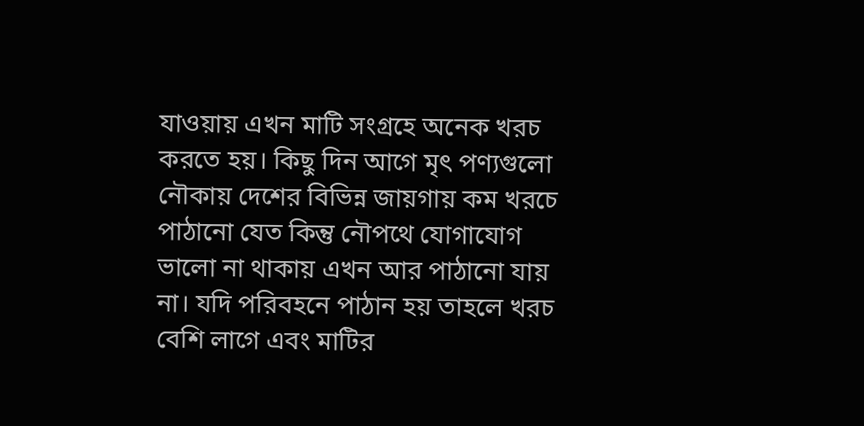যাওয়ায় এখন মাটি সংগ্রহে অনেক খরচ করতে হয়। কিছু দিন আগে মৃৎ পণ্যগুলো নৌকায় দেশের বিভিন্ন জায়গায় কম খরচে পাঠানো যেত কিন্তু নৌপথে যোগাযোগ ভালো না থাকায় এখন আর পাঠানো যায় না। যদি পরিবহনে পাঠান হয় তাহলে খরচ বেশি লাগে এবং মাটির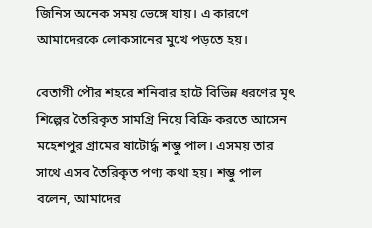জিনিস অনেক সময় ভেঙ্গে যায়। এ কারণে আমাদেরকে লোকসানের মুখে পড়তে হয়।

বেতাগী পৌর শহরে শনিবার হাটে বিভিন্ন ধরণের মৃৎ শিল্পের তৈরিকৃত সামগ্রি নিয়ে বিক্রি করতে আসেন মহেশপুর গ্রামের ষাটোর্দ্ধ শম্ভু পাল। এসময় তার সাথে এসব তৈরিকৃত পণ্য কথা হয়। শম্ভু পাল বলেন, আমাদের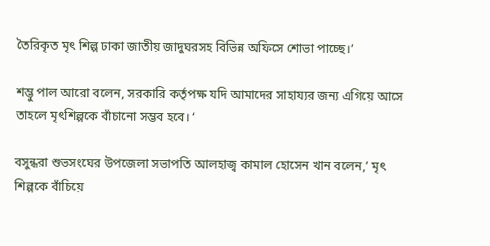তৈরিকৃত মৃৎ শিল্প ঢাকা জাতীয় জাদুঘরসহ বিভিন্ন অফিসে শোভা পাচ্ছে।’

শম্ভু পাল আরো বলেন, সরকারি কর্তৃপক্ষ যদি আমাদের সাহায্যর জন্য এগিয়ে আসে তাহলে মৃৎশিল্পকে বাঁচানো সম্ভব হবে। ‘

বসুন্ধরা শুভসংঘের উপজেলা সভাপতি আলহাজ্ব কামাল হোসেন খান বলেন,’ মৃৎ শিল্পকে বাঁচিয়ে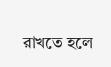রাখতে হলে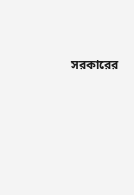সরকারের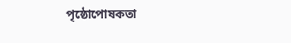পৃষ্ঠোপোষকতা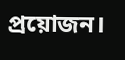প্রয়োজন।